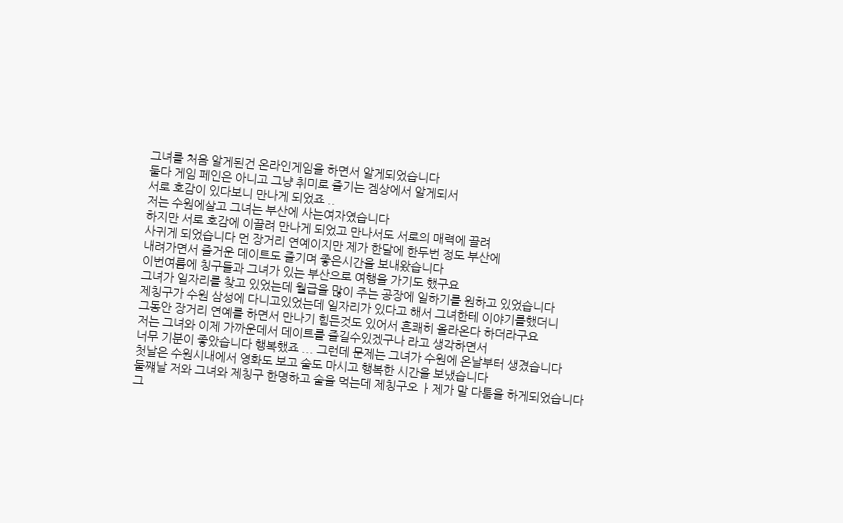그녀를 처음 알게된건 온라인게임을 하면서 알게되었습니다
둘다 게임 페인은 아니고 그냥 취미로 즐기는 겜상에서 알게되서
서로 호감이 있다보니 만나게 되었죠 ..
저는 수원에살고 그녀는 부산에 사는여자였습니다
하지만 서로 호감에 이끌려 만나게 되었고 만나서도 서로의 매력에 끌려
사귀게 되었습니다 먼 장거리 연예이지만 제가 한달에 한두번 정도 부산에
내려가면서 즐거운 데이트도 즐기며 좋은시간을 보내왔습니다
이번여름에 칭구들과 그녀가 있는 부산으로 여행을 가기도 했구요
그녀가 일자리를 찾고 있었는데 월급을 많이 주는 공장에 일하기를 원하고 있었습니다
제칭구가 수원 삼성에 다니고있었는데 일자리가 있다고 해서 그녀한테 이야기를했더니
그동안 장거리 연예를 하면서 만나기 힘든것도 있어서 흔쾌히 올라온다 하더라구요
저는 그녀와 이제 가까운데서 데이트를 즐길수있겠구나 라고 생각하면서
너무 기분이 좋았습니다 행복했죠 ... 그런데 문제는 그녀가 수원에 온날부터 생겼습니다
첫날은 수원시내에서 영화도 보고 술도 마시고 행복한 시간을 보냈습니다
둘쨰날 저와 그녀와 제칭구 한명하고 술을 먹는데 제칭구오 ㅏ제가 말 다툼을 하게되었습니다
그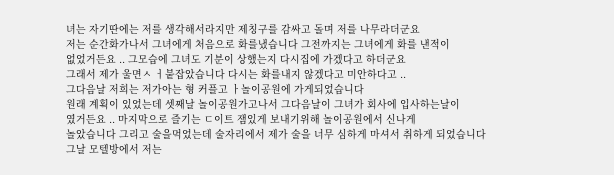녀는 자기딴에는 저를 생각해서라지만 제칭구를 감싸고 돌며 저를 나무라더군요
저는 순간화가나서 그녀에게 처음으로 화를냈습니다 그전까지는 그녀에게 화를 낸적이
없었거든요 .. 그모습에 그녀도 기분이 상했는지 다시집에 가겠다고 하더군요
그래서 제가 울면ㅅ ㅓ붙잡았습니다 다시는 화를내지 않겠다고 미안하다고 ..
그다음날 저희는 저가아는 형 커플고 ㅏ놀이공원에 가게되었습니다
원래 계획이 있었는데 셋째날 놀이공원가고나서 그다음날이 그녀가 회사에 입사하는날이
였거든요 .. 마지막으로 즐기는 ㄷ이트 잼있게 보내기위해 놀이공원에서 신나게
놀았습니다 그리고 술을먹었는데 술자리에서 제가 술을 너무 심하게 마셔서 취하게 되었습니다
그날 모텔방에서 저는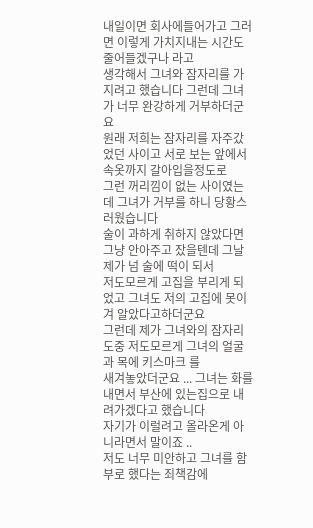내일이면 회사에들어가고 그러면 이렇게 가치지내는 시간도 줄어들겠구나 라고
생각해서 그녀와 잠자리를 가지려고 했습니다 그런데 그녀가 너무 완강하게 거부하더군요
원래 저희는 잠자리를 자주갔었던 사이고 서로 보는 앞에서 속옷까지 갈아입을정도로
그런 꺼리낌이 없는 사이였는데 그녀가 거부를 하니 당황스러웠습니다
술이 과하게 취하지 않았다면 그냥 안아주고 잤을텐데 그날 제가 넘 술에 떡이 되서
저도모르게 고집을 부리게 되었고 그녀도 저의 고집에 못이겨 알았다고하더군요
그런데 제가 그녀와의 잠자리 도중 저도모르게 그녀의 얼굴과 목에 키스마크 를
새겨놓았더군요 ... 그녀는 화를 내면서 부산에 있는집으로 내려가겠다고 했습니다
자기가 이럴려고 올라온게 아니라면서 말이죠 ..
저도 너무 미안하고 그녀를 함부로 했다는 죄책감에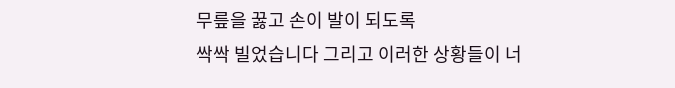무릎을 꿇고 손이 발이 되도록
싹싹 빌었습니다 그리고 이러한 상황들이 너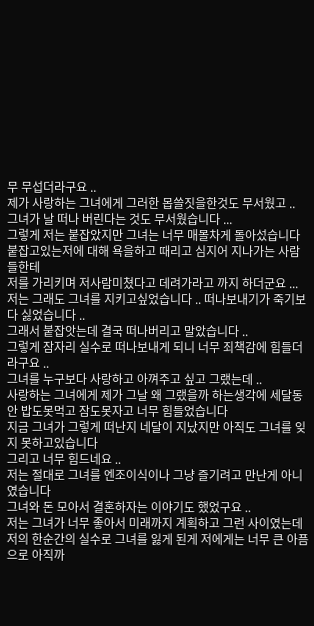무 무섭더라구요 ..
제가 사랑하는 그녀에게 그러한 몹쓸짓을한것도 무서웠고 ..
그녀가 날 떠나 버린다는 것도 무서웠습니다 ...
그렇게 저는 붙잡았지만 그녀는 너무 매몰차게 돌아섰습니다
붙잡고있는저에 대해 욕을하고 때리고 심지어 지나가는 사람들한테
저를 가리키며 저사람미쳤다고 데려가라고 까지 하더군요 ...
저는 그래도 그녀를 지키고싶었습니다 .. 떠나보내기가 죽기보다 싫었습니다 ..
그래서 붙잡앗는데 결국 떠나버리고 말았습니다 ..
그렇게 잠자리 실수로 떠나보내게 되니 너무 죄책감에 힘들더라구요 ..
그녀를 누구보다 사랑하고 아껴주고 싶고 그랬는데 ..
사랑하는 그녀에게 제가 그날 왜 그랬을까 하는생각에 세달동안 밥도못먹고 잠도못자고 너무 힘들었습니다
지금 그녀가 그렇게 떠난지 네달이 지났지만 아직도 그녀를 잊지 못하고있습니다
그리고 너무 힘드네요 ..
저는 절대로 그녀를 엔조이식이나 그냥 즐기려고 만난게 아니였습니다
그녀와 돈 모아서 결혼하자는 이야기도 했었구요 ..
저는 그녀가 너무 좋아서 미래까지 계획하고 그런 사이였는데
저의 한순간의 실수로 그녀를 잃게 된게 저에게는 너무 큰 아픔으로 아직까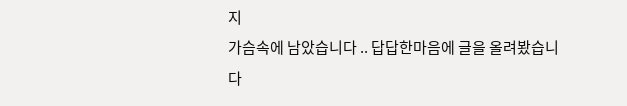지
가슴속에 남았습니다 .. 답답한마음에 글을 올려봤습니다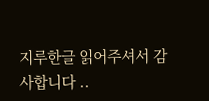지루한글 읽어주셔서 감사합니다 ..